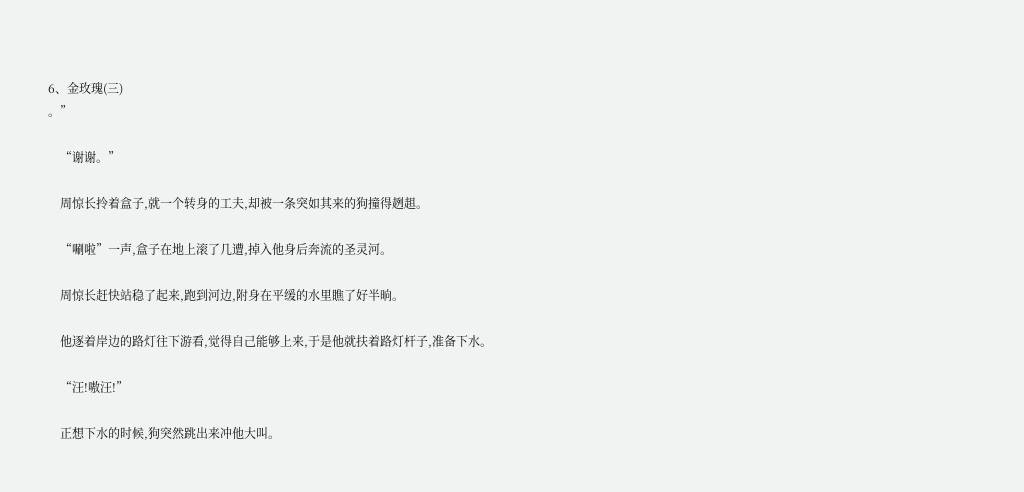6、金玫瑰(三)
。”

    “谢谢。”

    周惊长拎着盒子,就一个转身的工夫,却被一条突如其来的狗撞得趔趄。

    “唰啦”一声,盒子在地上滚了几遭,掉入他身后奔流的圣灵河。

    周惊长赶快站稳了起来,跑到河边,附身在平缓的水里瞧了好半晌。

    他逐着岸边的路灯往下游看,觉得自己能够上来,于是他就扶着路灯杆子,准备下水。

    “汪!嗷汪!”

    正想下水的时候,狗突然跳出来冲他大叫。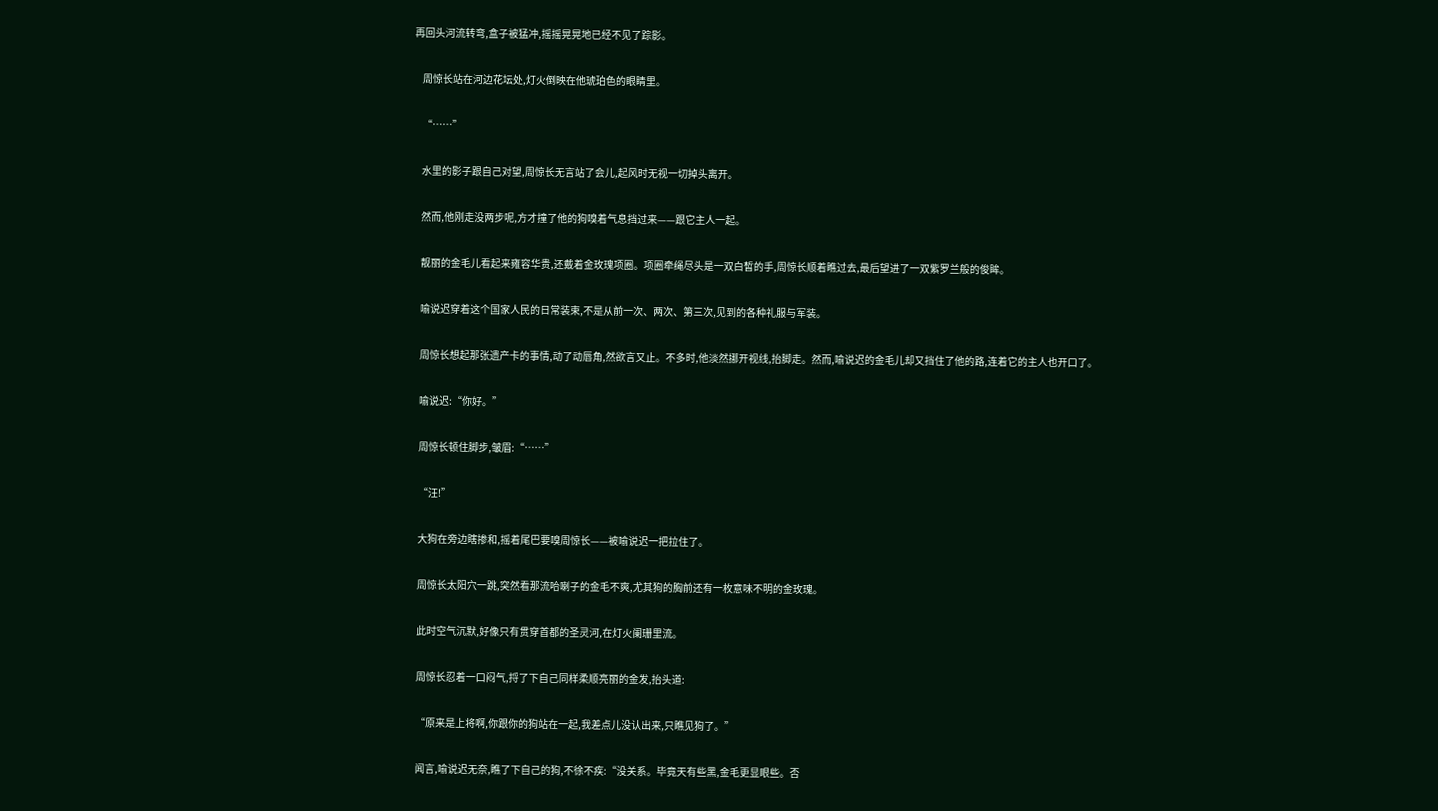再回头河流转弯,盒子被猛冲,摇摇晃晃地已经不见了踪影。

    周惊长站在河边花坛处,灯火倒映在他琥珀色的眼睛里。

    “……”

    水里的影子跟自己对望,周惊长无言站了会儿,起风时无视一切掉头离开。

    然而,他刚走没两步呢,方才撞了他的狗嗅着气息挡过来——跟它主人一起。

    靓丽的金毛儿看起来雍容华贵,还戴着金玫瑰项圈。项圈牵绳尽头是一双白皙的手,周惊长顺着瞧过去,最后望进了一双紫罗兰般的俊眸。

    喻说迟穿着这个国家人民的日常装束,不是从前一次、两次、第三次,见到的各种礼服与军装。

    周惊长想起那张遗产卡的事情,动了动唇角,然欲言又止。不多时,他淡然挪开视线,抬脚走。然而,喻说迟的金毛儿却又挡住了他的路,连着它的主人也开口了。

    喻说迟:“你好。”

    周惊长顿住脚步,皱眉:“……”

    “汪!”

    大狗在旁边瞎掺和,摇着尾巴要嗅周惊长——被喻说迟一把拉住了。

    周惊长太阳穴一跳,突然看那流哈喇子的金毛不爽,尤其狗的胸前还有一枚意味不明的金玫瑰。

    此时空气沉默,好像只有贯穿首都的圣灵河,在灯火阑珊里流。

    周惊长忍着一口闷气,捋了下自己同样柔顺亮丽的金发,抬头道:

    “原来是上将啊,你跟你的狗站在一起,我差点儿没认出来,只瞧见狗了。”

    闻言,喻说迟无奈,瞧了下自己的狗,不徐不疾:“没关系。毕竟天有些黑,金毛更显眼些。否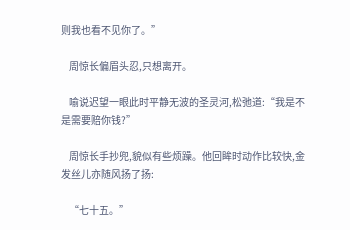则我也看不见你了。”

    周惊长偏眉头忍,只想离开。

    喻说迟望一眼此时平静无波的圣灵河,松弛道:“我是不是需要赔你钱?”

    周惊长手抄兜,貌似有些烦躁。他回眸时动作比较快,金发丝儿亦随风扬了扬:

    “七十五。”